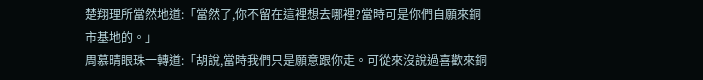楚翔理所當然地道:「當然了,你不留在這裡想去哪裡?當時可是你們自願來銅市基地的。」
周慕晴眼珠一轉道:「胡說,當時我們只是願意跟你走。可從來沒說過喜歡來銅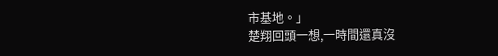市基地。」
楚翔回頭一想,一時間還真沒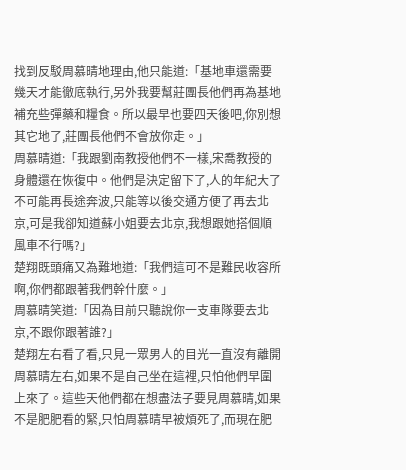找到反駁周慕晴地理由,他只能道:「基地車還需要幾天才能徹底執行,另外我要幫莊團長他們再為基地補充些彈藥和糧食。所以最早也要四天後吧,你別想其它地了,莊團長他們不會放你走。」
周慕晴道:「我跟劉南教授他們不一樣,宋喬教授的身體還在恢復中。他們是決定留下了,人的年紀大了不可能再長途奔波,只能等以後交通方便了再去北京,可是我卻知道蘇小姐要去北京,我想跟她搭個順風車不行嗎?」
楚翔既頭痛又為難地道:「我們這可不是難民收容所啊,你們都跟著我們幹什麼。」
周慕晴笑道:「因為目前只聽說你一支車隊要去北京,不跟你跟著誰?」
楚翔左右看了看,只見一眾男人的目光一直沒有離開周慕晴左右,如果不是自己坐在這裡,只怕他們早圍上來了。這些天他們都在想盡法子要見周慕晴,如果不是肥肥看的緊,只怕周慕晴早被煩死了,而現在肥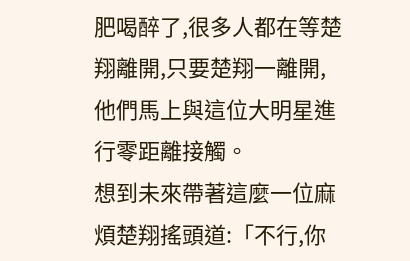肥喝醉了,很多人都在等楚翔離開,只要楚翔一離開,他們馬上與這位大明星進行零距離接觸。
想到未來帶著這麼一位麻煩楚翔搖頭道:「不行,你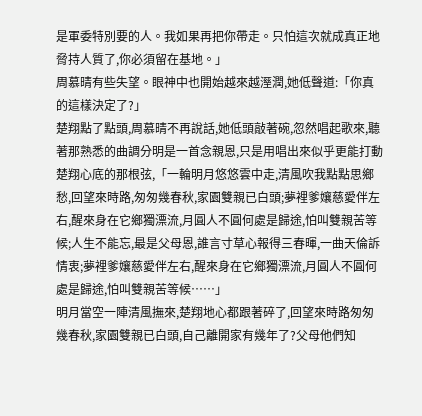是軍委特別要的人。我如果再把你帶走。只怕這次就成真正地脅持人質了,你必須留在基地。」
周慕晴有些失望。眼神中也開始越來越溼潤,她低聲道:「你真的這樣決定了?」
楚翔點了點頭,周慕晴不再說話,她低頭敲著碗,忽然唱起歌來,聽著那熟悉的曲調分明是一首念親恩,只是用唱出來似乎更能打動楚翔心底的那根弦,「一輪明月悠悠雲中走,清風吹我點點思鄉愁,回望來時路,匆匆幾春秋,家園雙親已白頭;夢裡爹孃慈愛伴左右,醒來身在它鄉獨漂流,月圓人不圓何處是歸途,怕叫雙親苦等候;人生不能忘,最是父母恩,誰言寸草心報得三春暉,一曲天倫訴情衷;夢裡爹孃慈愛伴左右,醒來身在它鄉獨漂流,月圓人不圓何處是歸途,怕叫雙親苦等候……」
明月當空一陣清風撫來,楚翔地心都跟著碎了,回望來時路匆匆幾春秋,家園雙親已白頭,自己離開家有幾年了?父母他們知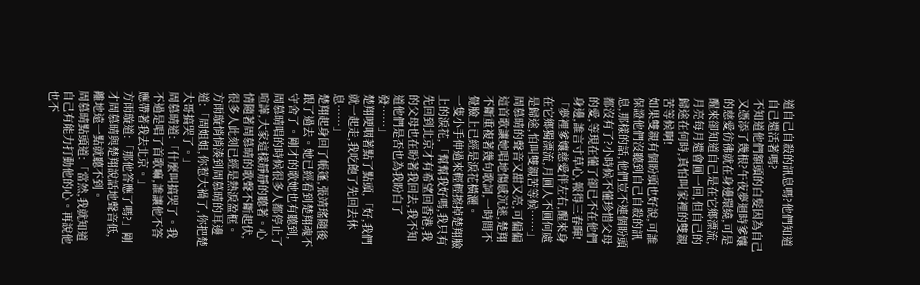道自己自殺的訊息嗎?他們知道自己還活著嗎?
不知道他們額頭的白髮因為自己又憑添了幾根?午夜夢迴時爹孃的慈愛彷彿就在身邊環繞,可是醒來卻知道自己是在它鄉漂流,月亮每月還會圓一回,但自己的歸途在何時,真怕叫家裡的雙親苦等候啊!
如果雙親有個盼頭也好說,可誰保證他們沒聽到自己自殺的訊息,那樣的話,他們豈不連個盼頭都沒有了?小時候不懂珍惜父母的愛,等現在懂了卻已不在他們身邊,誰言寸草心,報得三春暉!
「夢裡爹孃慈愛伴左右,醒來身在它鄉獨漂流,月圓人不圓何處是歸途,怕叫雙親苦等候……」周慕晴的聲音又甜又亮,可偏偏這首歌讓她唱地傷感沉迷,楚翔不斷重複著幾句歌詞,一時間不覺臉上已經是淚花橫灑。
一隻小手伸過來輕輕擦掉楚翔臉上的淚花,「幫幫我好嗎,我只有先回到北京才有希望回香港,我的父母也在盼著我回去,我不知道他們是否也為我盼白了發……」
楚翔哽咽著點了點頭,「好,我們就一起走,我吃飽了先回去休息……」
楚翔起身回了帳篷,張靖瑤隨後跟了過去。她已經看到楚翔魂不守舍了。剛才的歌她也有聽到,周慕晴唱的時候很多人都停止了喧譁,大家這樣靜靜的聽著。心情隨著周慕晴的歌聲不斷起伏,很多人此刻已經是熱淚盈框。
方雨璇悄悄湊到周慕晴的耳邊道:「周姐姐,你惹大禍了,你把楚大哥搞哭了。」
周慕晴道:「什麼叫搞哭了。我不過是唱了首歌嘛,誰讓他不答應帶著我去北京。」
方雨璇道:「那他答應了嗎?」剛才周慕晴與楚翔說話地聲音低,離地遠一點就聽不到。
周慕晴點頭道:「當然,我就知道自己有能力打動他的心。再說他也不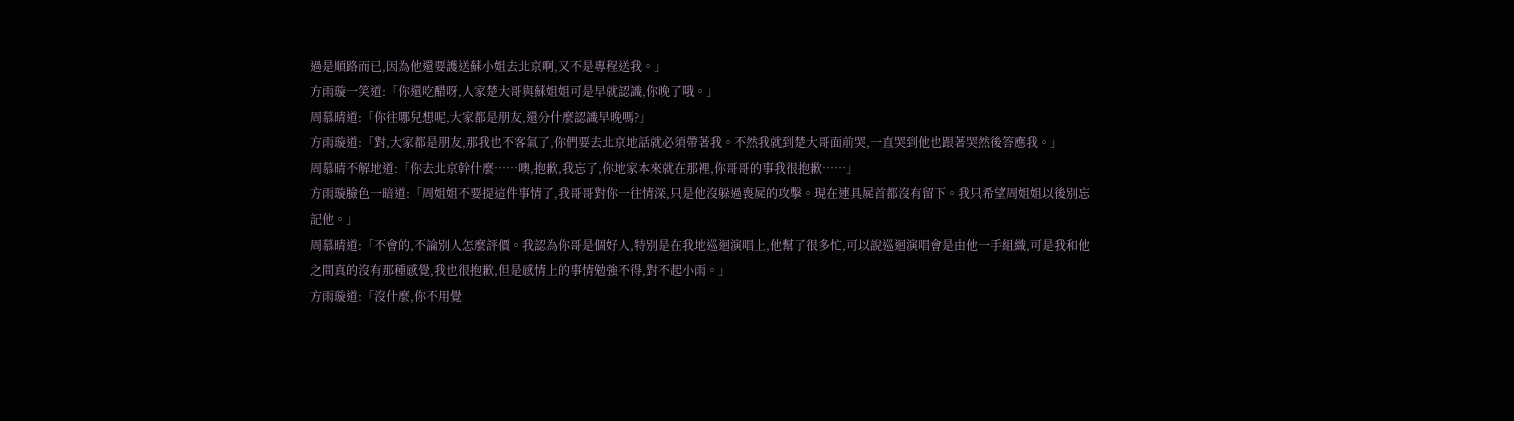過是順路而已,因為他還要護送蘇小姐去北京啊,又不是專程送我。」
方雨璇一笑道:「你還吃醋呀,人家楚大哥與蘇姐姐可是早就認識,你晚了哦。」
周慕晴道:「你往哪兒想呢,大家都是朋友,還分什麼認識早晚嗎?」
方雨璇道:「對,大家都是朋友,那我也不客氣了,你們要去北京地話就必須帶著我。不然我就到楚大哥面前哭,一直哭到他也跟著哭然後答應我。」
周慕晴不解地道:「你去北京幹什麼……噢,抱歉,我忘了,你地家本來就在那裡,你哥哥的事我很抱歉……」
方雨璇臉色一暗道:「周姐姐不要提這件事情了,我哥哥對你一往情深,只是他沒躲過喪屍的攻擊。現在連具屍首都沒有留下。我只希望周姐姐以後別忘記他。」
周慕晴道:「不會的,不論別人怎麼評價。我認為你哥是個好人,特別是在我地巡迴演唱上,他幫了很多忙,可以說巡迴演唱會是由他一手組織,可是我和他之間真的沒有那種感覺,我也很抱歉,但是感情上的事情勉強不得,對不起小雨。」
方雨璇道:「沒什麼,你不用覺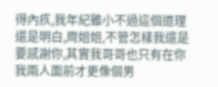得內疚,我年紀雖小不過這個道理還是明白,周姐姐,不管怎樣我還是要感謝你,其實我哥哥也只有在你我兩人面前才更像個男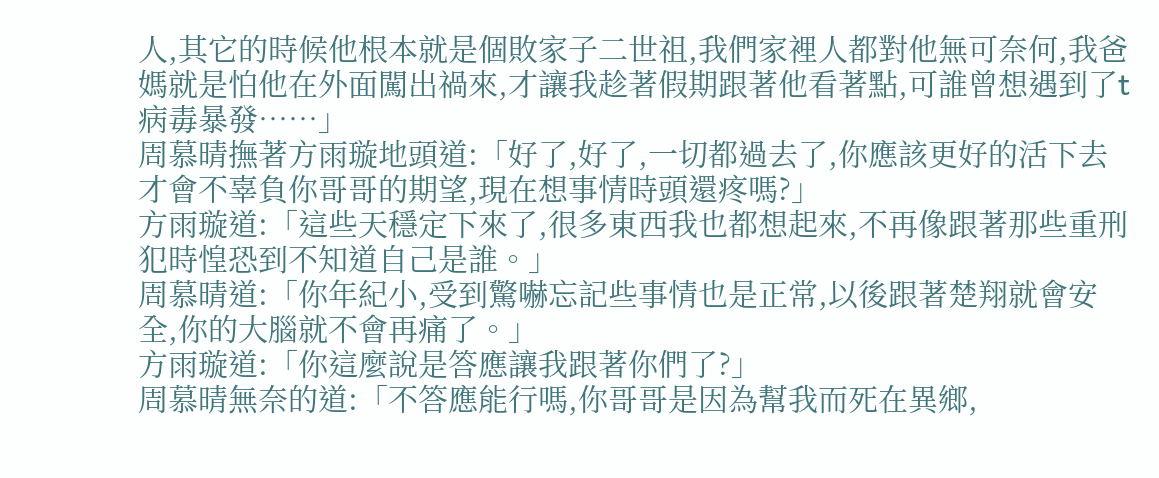人,其它的時候他根本就是個敗家子二世祖,我們家裡人都對他無可奈何,我爸媽就是怕他在外面闖出禍來,才讓我趁著假期跟著他看著點,可誰曾想遇到了t病毒暴發……」
周慕晴撫著方雨璇地頭道:「好了,好了,一切都過去了,你應該更好的活下去才會不辜負你哥哥的期望,現在想事情時頭還疼嗎?」
方雨璇道:「這些天穩定下來了,很多東西我也都想起來,不再像跟著那些重刑犯時惶恐到不知道自己是誰。」
周慕晴道:「你年紀小,受到驚嚇忘記些事情也是正常,以後跟著楚翔就會安全,你的大腦就不會再痛了。」
方雨璇道:「你這麼說是答應讓我跟著你們了?」
周慕晴無奈的道:「不答應能行嗎,你哥哥是因為幫我而死在異鄉,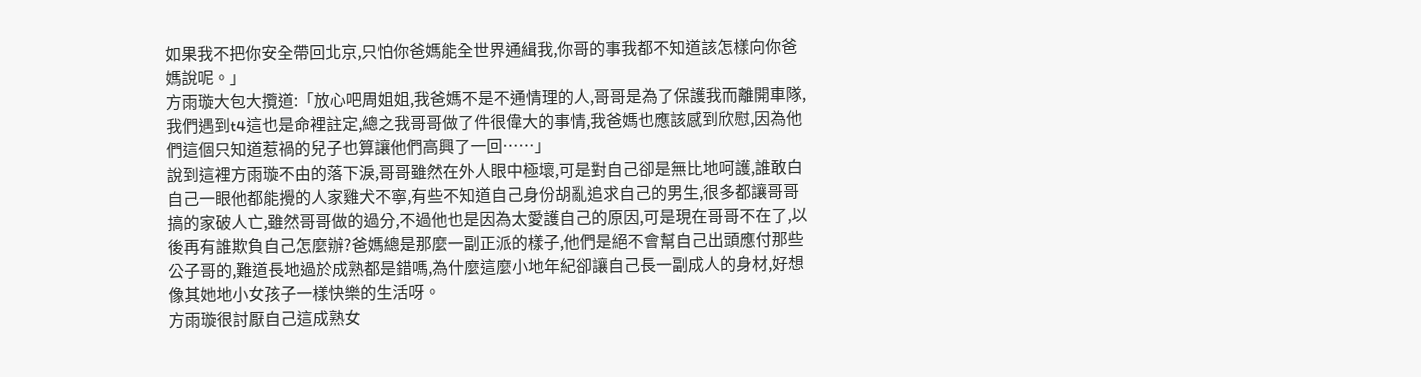如果我不把你安全帶回北京,只怕你爸媽能全世界通緝我,你哥的事我都不知道該怎樣向你爸媽說呢。」
方雨璇大包大攬道:「放心吧周姐姐,我爸媽不是不通情理的人,哥哥是為了保護我而離開車隊,我們遇到t4這也是命裡註定,總之我哥哥做了件很偉大的事情,我爸媽也應該感到欣慰,因為他們這個只知道惹禍的兒子也算讓他們高興了一回……」
說到這裡方雨璇不由的落下淚,哥哥雖然在外人眼中極壞,可是對自己卻是無比地呵護,誰敢白自己一眼他都能攪的人家雞犬不寧,有些不知道自己身份胡亂追求自己的男生,很多都讓哥哥搞的家破人亡,雖然哥哥做的過分,不過他也是因為太愛護自己的原因,可是現在哥哥不在了,以後再有誰欺負自己怎麼辦?爸媽總是那麼一副正派的樣子,他們是絕不會幫自己出頭應付那些公子哥的,難道長地過於成熟都是錯嗎,為什麼這麼小地年紀卻讓自己長一副成人的身材,好想像其她地小女孩子一樣快樂的生活呀。
方雨璇很討厭自己這成熟女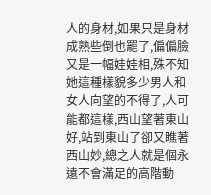人的身材,如果只是身材成熟些倒也罷了,偏偏臉又是一幅娃娃相,殊不知她這種樣貌多少男人和女人向望的不得了,人可能都這樣,西山望著東山好,站到東山了卻又瞧著西山妙,總之人就是個永遠不會滿足的高階動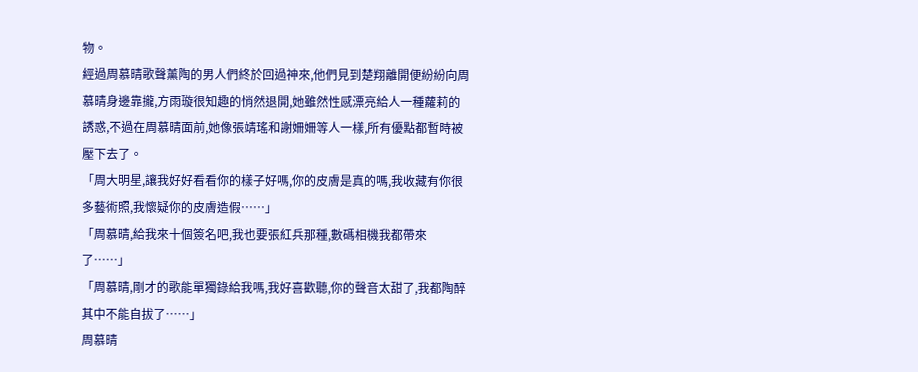物。
經過周慕晴歌聲薰陶的男人們終於回過神來,他們見到楚翔離開便紛紛向周慕晴身邊靠攏,方雨璇很知趣的悄然退開,她雖然性感漂亮給人一種蘿莉的誘惑,不過在周慕晴面前,她像張靖瑤和謝姍姍等人一樣,所有優點都暫時被壓下去了。
「周大明星,讓我好好看看你的樣子好嗎,你的皮膚是真的嗎,我收藏有你很多藝術照,我懷疑你的皮膚造假……」
「周慕晴,給我來十個簽名吧,我也要張紅兵那種,數碼相機我都帶來了……」
「周慕晴,剛才的歌能單獨錄給我嗎,我好喜歡聽,你的聲音太甜了,我都陶醉其中不能自拔了……」
周慕晴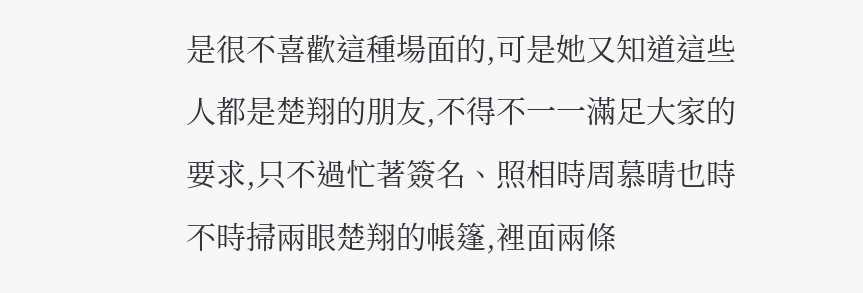是很不喜歡這種場面的,可是她又知道這些人都是楚翔的朋友,不得不一一滿足大家的要求,只不過忙著簽名、照相時周慕晴也時不時掃兩眼楚翔的帳篷,裡面兩條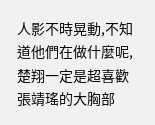人影不時晃動,不知道他們在做什麼呢,楚翔一定是超喜歡張靖瑤的大胸部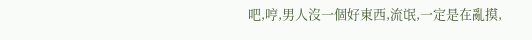吧,哼,男人沒一個好東西,流氓,一定是在亂摸,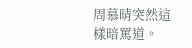周慕晴突然這樣暗罵道。